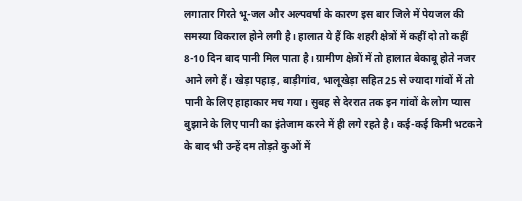लगातार गिरते भू-जल और अल्पवर्षा के कारण इस बार जिले में पेयजल की समस्या विकराल होने लगी है। हालात ये हैं कि शहरी क्षेत्रों में कहीं दो तो कहीं 8-10 दिन बाद पानी मिल पाता है। ग्रामीण क्षेत्रों में तो हालात बेकाबू होते नजर आने लगे हैं। खेड़ा पहाड़, बाड़ीगांव, भालूखेड़ा सहित 25 से ज्यादा गांवों में तो पानी के लिए हाहाकार मच गया। सुबह से देररात तक इन गांवों के लोग प्यास बुझाने के लिए पानी का इंतेजाम करने में ही लगे रहते है। कई-कई किमी भटकने के बाद भी उन्हें दम तोड़ते कुओं में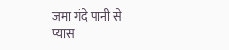जमा गंदे पानी से प्यास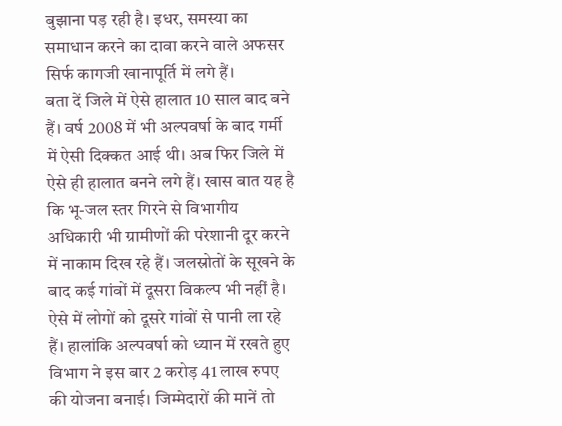बुझाना पड़ रही है। इधर, समस्या का समाधान करने का दावा करने वाले अफसर सिर्फ कागजी खानापूर्ति में लगे हैं।
बता दें जिले में ऐसे हालात 10 साल बाद बने हैं। वर्ष 2008 में भी अल्पवर्षा के बाद गर्मी में ऐसी दिक्कत आई थी। अब फिर जिले में ऐसे ही हालात बनने लगे हैं। खास बात यह है कि भू-जल स्तर गिरने से विभागीय अधिकारी भी ग्रामीणों की परेशानी दूर करने में नाकाम दिख रहे हैं। जलस्रोतों के सूखने के बाद कई गांवों में दूसरा विकल्प भी नहीं है। ऐसे में लोगों को दूसरे गांवों से पानी ला रहे हैं। हालांकि अल्पवर्षा को ध्यान में रखते हुए विभाग ने इस बार 2 करोड़ 41 लाख रुपए की योजना बनाई। जिम्मेदारों की मानें तो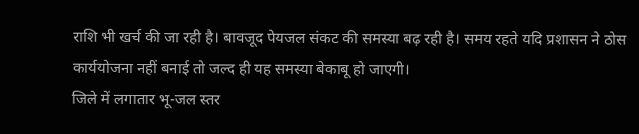राशि भी खर्च की जा रही है। बावजूद पेयजल संकट की समस्या बढ़ रही है। समय रहते यदि प्रशासन ने ठोस कार्ययोजना नहीं बनाई तो जल्द ही यह समस्या बेकाबू हो जाएगी।
जिले में लगातार भू-जल स्तर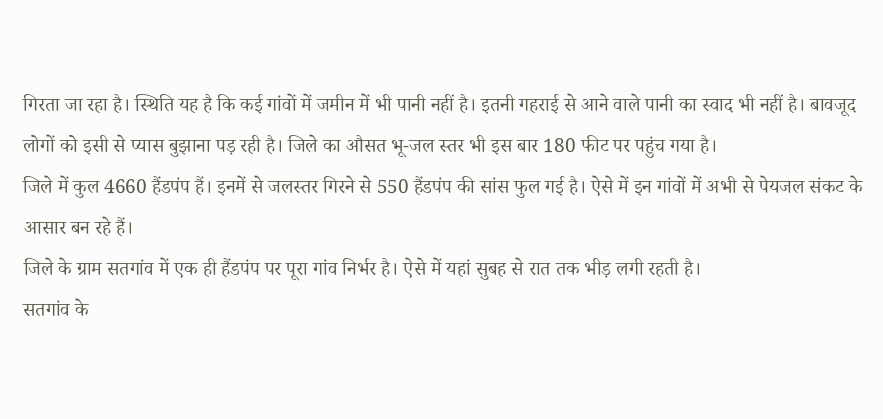गिरता जा रहा है। स्थिति यह है कि कई गांवों में जमीन में भी पानी नहीं है। इतनी गहराई से आने वाले पानी का स्वाद भी नहीं है। बावजूद लोगों को इसी से प्यास बुझाना पड़ रही है। जिले का औसत भू-जल स्तर भी इस बार 180 फीट पर पहुंच गया है।
जिले में कुल 4660 हैंडपंप हैं। इनमें से जलस्तर गिरने से 550 हैंडपंप की सांस फुल गई है। ऐसे में इन गांवों में अभी से पेयजल संकट के आसार बन रहे हैं।
जिले के ग्राम सतगांव में एक ही हैंडपंप पर पूरा गांव निर्भर है। ऐसे में यहां सुबह से रात तक भीड़ लगी रहती है।
सतगांव के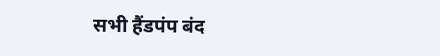सभी हैंडपंप बंद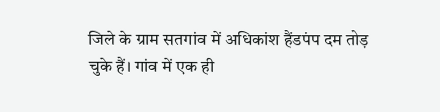जिले के ग्राम सतगांव में अधिकांश हैंडपंप दम तोड़ चुके हैं। गांव में एक ही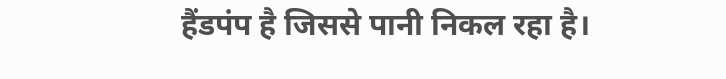हैंडपंप है जिससे पानी निकल रहा है।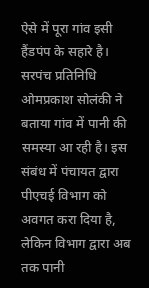ऐसे में पूरा गांव इसी हैंडपंप के सहारे है। सरपंच प्रतिनिधि ओमप्रकाश सोलंकी ने बताया गांव में पानी की समस्या आ रही है। इस संबंध में पंचायत द्वारा पीएचई विभाग को अवगत करा दिया है, लेकिन विभाग द्वारा अब तक पानी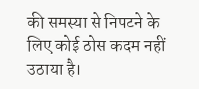की समस्या से निपटने के लिए कोई ठोस कदम नहीं उठाया है।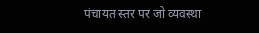पंचायत स्तर पर जो व्यवस्था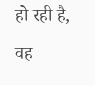हो रही है, वह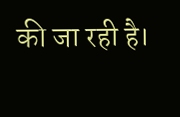की जा रही है।